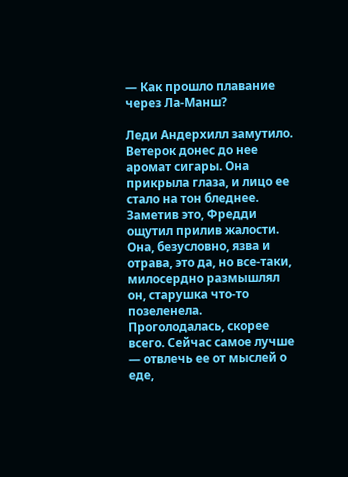— Как прошло плавание через Ла-Манш?

Леди Андерхилл замутило. Ветерок донес до нее аромат сигары. Она прикрыла глаза, и лицо ее стало на тон бледнее. Заметив это, Фредди ощутил прилив жалости. Она, безусловно, язва и отрава, это да, но все-таки, милосердно размышлял он, старушка что-то позеленела. Проголодалась, скорее всего. Сейчас самое лучше — отвлечь ее от мыслей о еде,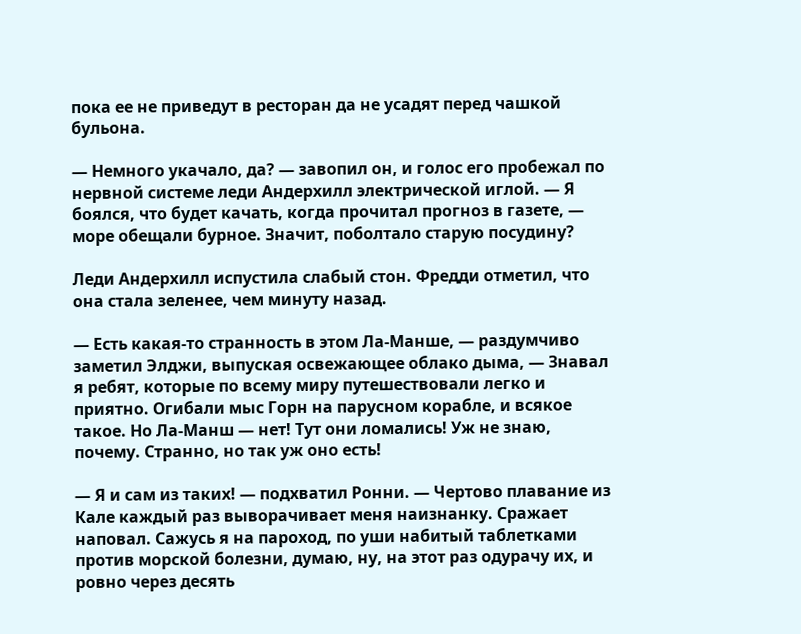пока ее не приведут в ресторан да не усадят перед чашкой бульона.

— Немного укачало, да? — завопил он, и голос его пробежал по нервной системе леди Андерхилл электрической иглой. — Я боялся, что будет качать, когда прочитал прогноз в газете, — море обещали бурное. Значит, поболтало старую посудину?

Леди Андерхилл испустила слабый стон. Фредди отметил, что она стала зеленее, чем минуту назад.

— Есть какая-то странность в этом Ла-Манше, — раздумчиво заметил Элджи, выпуская освежающее облако дыма, — Знавал я ребят, которые по всему миру путешествовали легко и приятно. Огибали мыс Горн на парусном корабле, и всякое такое. Но Ла-Манш — нет! Тут они ломались! Уж не знаю, почему. Странно, но так уж оно есть!

— Я и сам из таких! — подхватил Ронни. — Чертово плавание из Кале каждый раз выворачивает меня наизнанку. Сражает наповал. Сажусь я на пароход, по уши набитый таблетками против морской болезни, думаю, ну, на этот раз одурачу их, и ровно через десять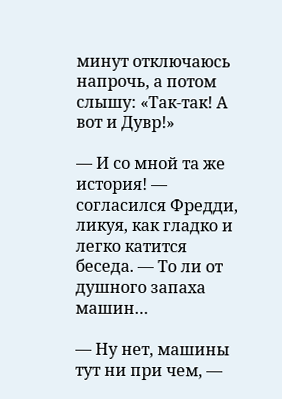минут отключаюсь напрочь, а потом слышу: «Так-так! А вот и Дувр!»

— И со мной та же история! — согласился Фредди, ликуя, как гладко и легко катится беседа. — То ли от душного запаха машин…

— Ну нет, машины тут ни при чем, —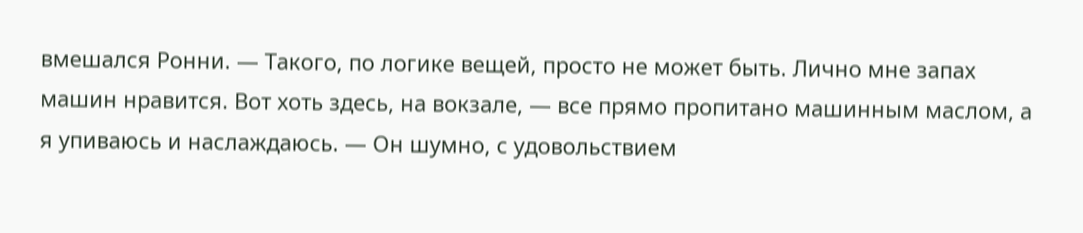вмешался Ронни. — Такого, по логике вещей, просто не может быть. Лично мне запах машин нравится. Вот хоть здесь, на вокзале, — все прямо пропитано машинным маслом, а я упиваюсь и наслаждаюсь. — Он шумно, с удовольствием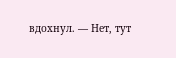вдохнул. — Нет, тут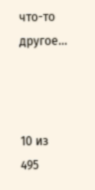что-то другое…



10 из 495